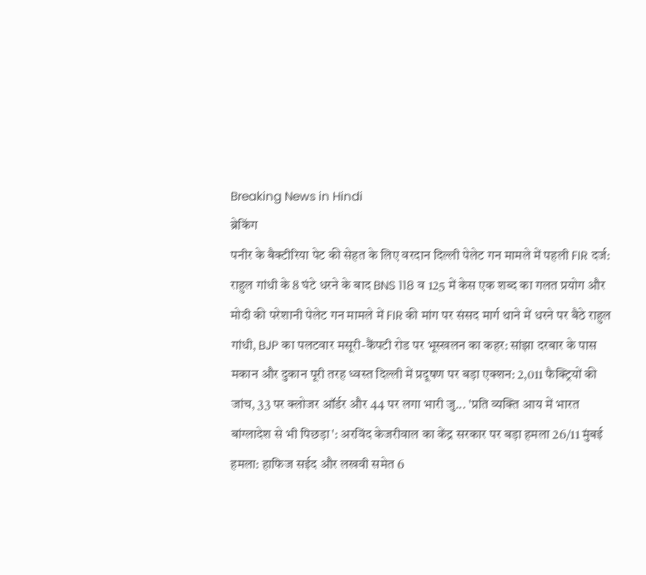Breaking News in Hindi
ब्रेकिंग
पनीर के बैक्टीरिया पेट की सेहत के लिए वरदान दिल्ली पेलेट गन मामले में पहली FIR दर्ज: राहुल गांधी के 8 घंटे धरने के बाद BNS 118 व 125 में केस एक शब्द का गलत प्रयोग और मोदी की परेशानी पेलेट गन मामले में FIR की मांग पर संसद मार्ग थाने में धरने पर बैठे राहुल गांधी, BJP का पलटवार मसूरी-कैंपटी रोड पर भूस्खलन का कहर: सांझा दरबार के पास मकान और दुकान पूरी तरह ध्वस्त दिल्ली में प्रदूषण पर बड़ा एक्शन: 2,011 फैक्ट्रियों की जांच, 33 पर क्लोजर ऑर्डर और 44 पर लगा भारी जु... 'प्रति व्यक्ति आय में भारत बांग्लादेश से भी पिछड़ा': अरविंद केजरीवाल का केंद्र सरकार पर बड़ा हमला 26/11 मुंबई हमला: हाफिज सईद और लखवी समेत 6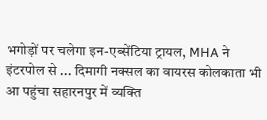भगोड़ों पर चलेगा इन-एब्सेंटिया ट्रायल, MHA ने इंटरपोल से ... दिमागी नक्सल का वायरस कोलकाता भी आ पहुंचा सहारनपुर में व्यक्ति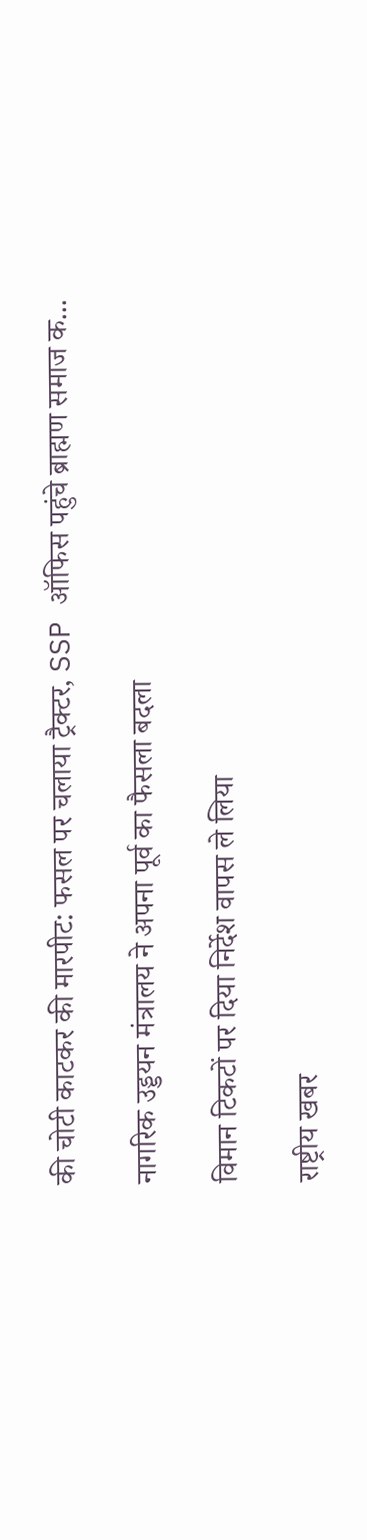की चोटी काटकर की मारपीट: फसल पर चलाया ट्रैक्टर, SSP ऑफिस पहुंचे ब्राह्मण समाज क...

नागरिक उड्डयन मंत्रालय ने अपना पूर्व का फैसला बदला

विमान टिकटों पर दिया निर्देश वापस ले लिया

राष्ट्रीय खबर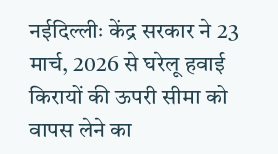नईदिल्लीः केंद्र सरकार ने 23 मार्च, 2026 से घरेलू हवाई किरायों की ऊपरी सीमा को वापस लेने का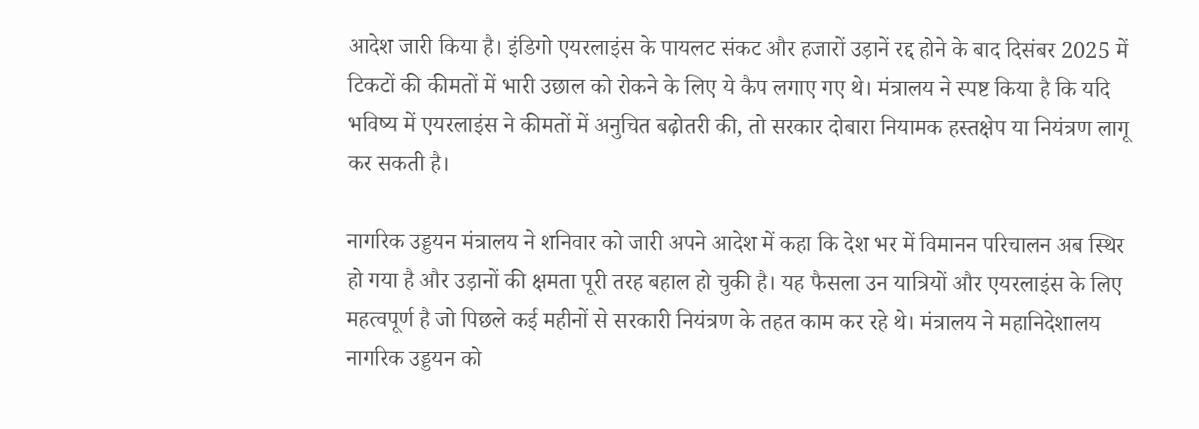आदेश जारी किया है। इंडिगो एयरलाइंस के पायलट संकट और हजारों उड़ानें रद्द होने के बाद दिसंबर 2025 में टिकटों की कीमतों में भारी उछाल को रोकने के लिए ये कैप लगाए गए थे। मंत्रालय ने स्पष्ट किया है कि यदि भविष्य में एयरलाइंस ने कीमतों में अनुचित बढ़ोतरी की, तो सरकार दोबारा नियामक हस्तक्षेप या नियंत्रण लागू कर सकती है।

नागरिक उड्डयन मंत्रालय ने शनिवार को जारी अपने आदेश में कहा कि देश भर में विमानन परिचालन अब स्थिर हो गया है और उड़ानों की क्षमता पूरी तरह बहाल हो चुकी है। यह फैसला उन यात्रियों और एयरलाइंस के लिए महत्वपूर्ण है जो पिछले कई महीनों से सरकारी नियंत्रण के तहत काम कर रहे थे। मंत्रालय ने महानिदेशालय नागरिक उड्डयन को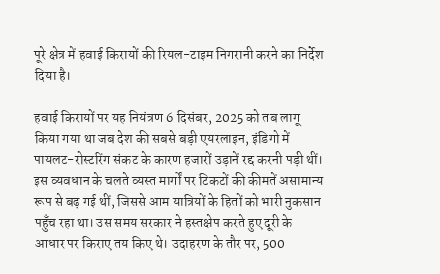पूरे क्षेत्र में हवाई किरायों की रियल-टाइम निगरानी करने का निर्देश दिया है।

हवाई किरायों पर यह नियंत्रण 6 दिसंबर, 2025 को तब लागू किया गया था जब देश की सबसे बड़ी एयरलाइन, इंडिगो में पायलट-रोस्टरिंग संकट के कारण हजारों उड़ानें रद्द करनी पड़ी थीं। इस व्यवधान के चलते व्यस्त मार्गों पर टिकटों की कीमतें असामान्य रूप से बढ़ गई थीं, जिससे आम यात्रियों के हितों को भारी नुकसान पहुँच रहा था। उस समय सरकार ने हस्तक्षेप करते हुए दूरी के आधार पर किराए तय किए थे। उदाहरण के तौर पर, 500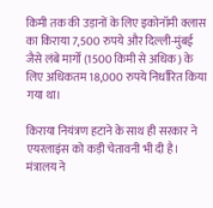किमी तक की उड़ानों के लिए इकोनॉमी क्लास का किराया 7,500 रुपये और दिल्ली-मुंबई जैसे लंबे मार्गों (1500 किमी से अधिक) के लिए अधिकतम 18,000 रुपये निर्धारित किया गया था।

किराया नियंत्रण हटाने के साथ ही सरकार ने एयरलाइंस को कड़ी चेतावनी भी दी है। मंत्रालय ने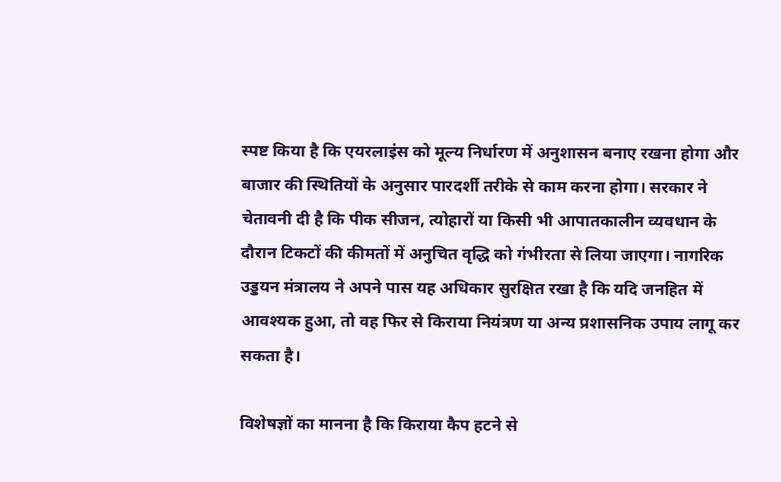स्पष्ट किया है कि एयरलाइंस को मूल्य निर्धारण में अनुशासन बनाए रखना होगा और बाजार की स्थितियों के अनुसार पारदर्शी तरीके से काम करना होगा। सरकार ने चेतावनी दी है कि पीक सीजन, त्योहारों या किसी भी आपातकालीन व्यवधान के दौरान टिकटों की कीमतों में अनुचित वृद्धि को गंभीरता से लिया जाएगा। नागरिक उड्डयन मंत्रालय ने अपने पास यह अधिकार सुरक्षित रखा है कि यदि जनहित में आवश्यक हुआ, तो वह फिर से किराया नियंत्रण या अन्य प्रशासनिक उपाय लागू कर सकता है।

विशेषज्ञों का मानना है कि किराया कैप हटने से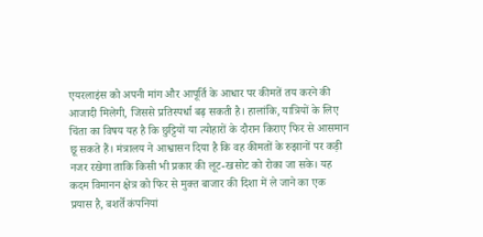एयरलाइंस को अपनी मांग और आपूर्ति के आधार पर कीमतें तय करने की आजादी मिलेगी, जिससे प्रतिस्पर्धा बढ़ सकती है। हालांकि, यात्रियों के लिए चिंता का विषय यह है कि छुट्टियों या त्योहारों के दौरान किराए फिर से आसमान छू सकते हैं। मंत्रालय ने आश्वासन दिया है कि वह कीमतों के रुझानों पर कड़ी नजर रखेगा ताकि किसी भी प्रकार की लूट-खसोट को रोका जा सके। यह कदम विमानन क्षेत्र को फिर से मुक्त बाजार की दिशा में ले जाने का एक प्रयास है, बशर्ते कंपनियां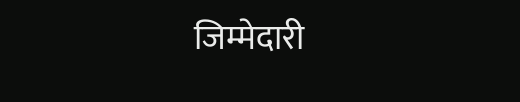जिम्मेदारी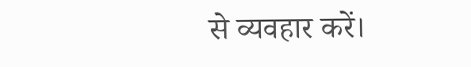से व्यवहार करें।